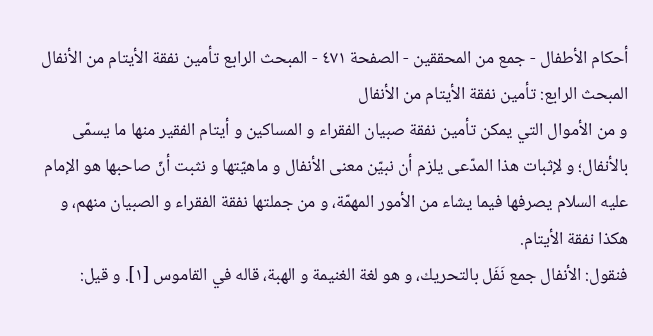أحكام الأطفال - جمع من المحققين - الصفحة ٤٧١ - المبحث الرابع تأمين نفقة الأيتام من الأنفال
المبحث الرابع: تأمين نفقة الأيتام من الأنفال
و من الأموال التي يمكن تأمين نفقة صبيان الفقراء و المساكين و أيتام الفقير منها ما يسمّى بالأنفال؛ و لإثبات هذا المدّعى يلزم أن نبيّن معنى الأنفال و ماهيّتها و نثبت أنّ صاحبها هو الإمام عليه السلام يصرفها فيما يشاء من الأمور المهمّة، و من جملتها نفقة الفقراء و الصبيان منهم، و هكذا نفقة الأيتام.
فنقول: الأنفال جمع نَفَل بالتحريك، و هو لغة الغنيمة و الهبة، قاله في القاموس [١]. و قيل: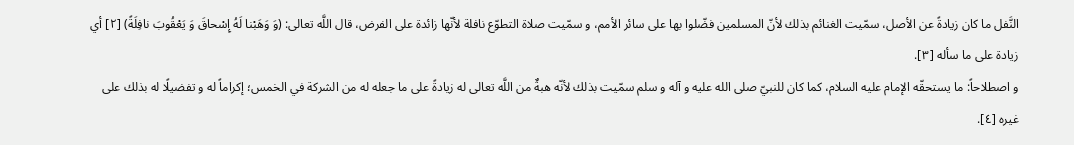النَّفل ما كان زيادةً عن الأصل، سمّيت الغنائم بذلك لأنّ المسلمين فضّلوا بها على سائر الأمم، و سمّيت صلاة التطوّع نافلة لأنّها زائدة على الفرض، قال اللَّه تعالى: (وَ وَهَبْنا لَهُ إِسْحاقَ وَ يَعْقُوبَ نافِلَةً) [٢] أي زيادة على ما سأله [٣].
و اصطلاحاً: ما يستحقّه الإمام عليه السلام، كما كان للنبيّ صلى الله عليه و آله و سلم سمّيت بذلك لأنّه هبةٌ من اللَّه تعالى له زيادةً على ما جعله له من الشركة في الخمس؛ إكراماً له و تفضيلًا له بذلك على غيره [٤].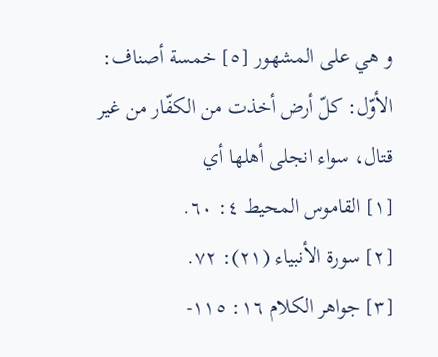و هي على المشهور [٥] خمسة أصناف:
الأوّل: كلّ أرض أخذت من الكفّار من غير قتال، سواء انجلى أهلها أي
[١] القاموس المحيط ٤: ٦٠.
[٢] سورة الأنبياء (٢١): ٧٢.
[٣] جواهر الكلام ١٦: ١١٥-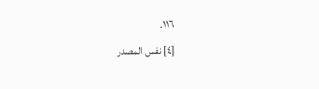١١٦.
[٤] نفس المصدر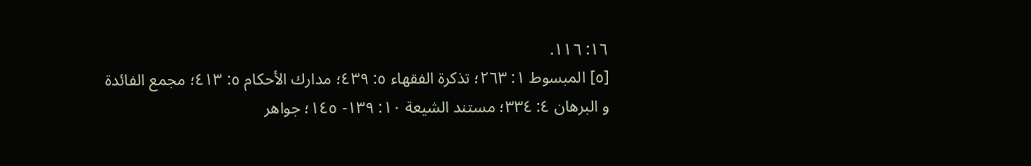١٦: ١١٦.
[٥] المبسوط ١: ٢٦٣؛ تذكرة الفقهاء ٥: ٤٣٩؛ مدارك الأحكام ٥: ٤١٣؛ مجمع الفائدة و البرهان ٤: ٣٣٤؛ مستند الشيعة ١٠: ١٣٩- ١٤٥؛ جواهر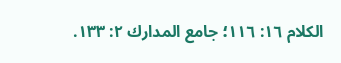الكلام ١٦: ١١٦؛ جامع المدارك ٢: ١٣٣.